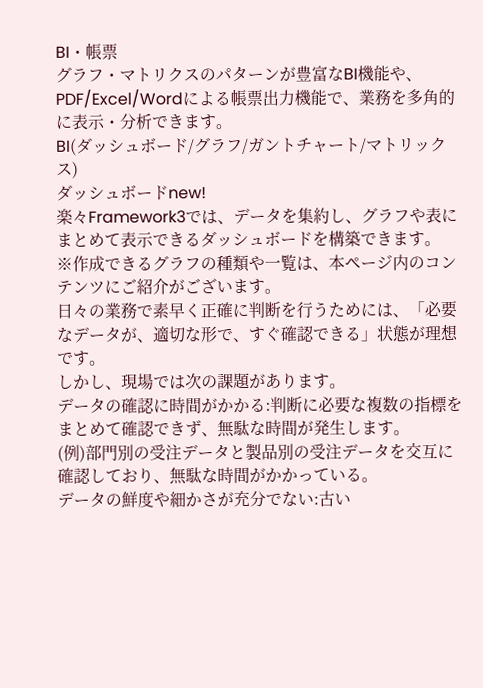BI・帳票
グラフ・マトリクスのパターンが豊富なBI機能や、PDF/Excel/Wordによる帳票出力機能で、業務を多角的に表示・分析できます。
BI(ダッシュボード/グラフ/ガントチャート/マトリックス)
ダッシュボードnew!
楽々Framework3では、データを集約し、グラフや表にまとめて表示できるダッシュボードを構築できます。
※作成できるグラフの種類や一覧は、本ページ内のコンテンツにご紹介がございます。
日々の業務で素早く正確に判断を行うためには、「必要なデータが、適切な形で、すぐ確認できる」状態が理想です。
しかし、現場では次の課題があります。
データの確認に時間がかかる:判断に必要な複数の指標をまとめて確認できず、無駄な時間が発生します。
(例)部門別の受注データと製品別の受注データを交互に確認しており、無駄な時間がかかっている。
データの鮮度や細かさが充分でない:古い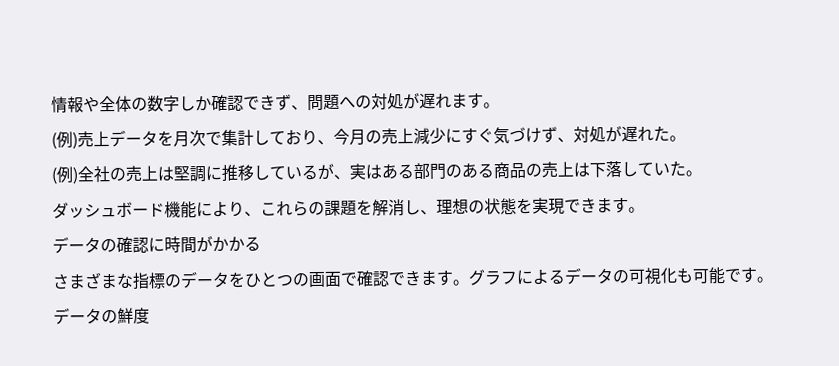情報や全体の数字しか確認できず、問題への対処が遅れます。
(例)売上データを月次で集計しており、今月の売上減少にすぐ気づけず、対処が遅れた。
(例)全社の売上は堅調に推移しているが、実はある部門のある商品の売上は下落していた。
ダッシュボード機能により、これらの課題を解消し、理想の状態を実現できます。
データの確認に時間がかかる
さまざまな指標のデータをひとつの画面で確認できます。グラフによるデータの可視化も可能です。
データの鮮度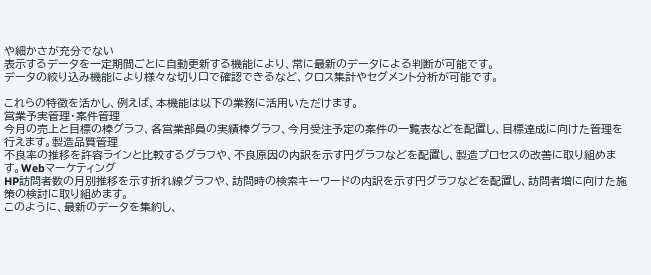や細かさが充分でない
表示するデータを一定期間ごとに自動更新する機能により、常に最新のデータによる判断が可能です。
データの絞り込み機能により様々な切り口で確認できるなど、クロス集計やセグメント分析が可能です。

これらの特徴を活かし、例えば、本機能は以下の業務に活用いただけます。
営業予実管理・案件管理
今月の売上と目標の棒グラフ、各営業部員の実績棒グラフ、今月受注予定の案件の一覧表などを配置し、目標達成に向けた管理を行えます。製造品質管理
不良率の推移を許容ラインと比較するグラフや、不良原因の内訳を示す円グラフなどを配置し、製造プロセスの改善に取り組めます。Webマーケティング
HP訪問者数の月別推移を示す折れ線グラフや、訪問時の検索キーワードの内訳を示す円グラフなどを配置し、訪問者増に向けた施策の検討に取り組めます。
このように、最新のデータを集約し、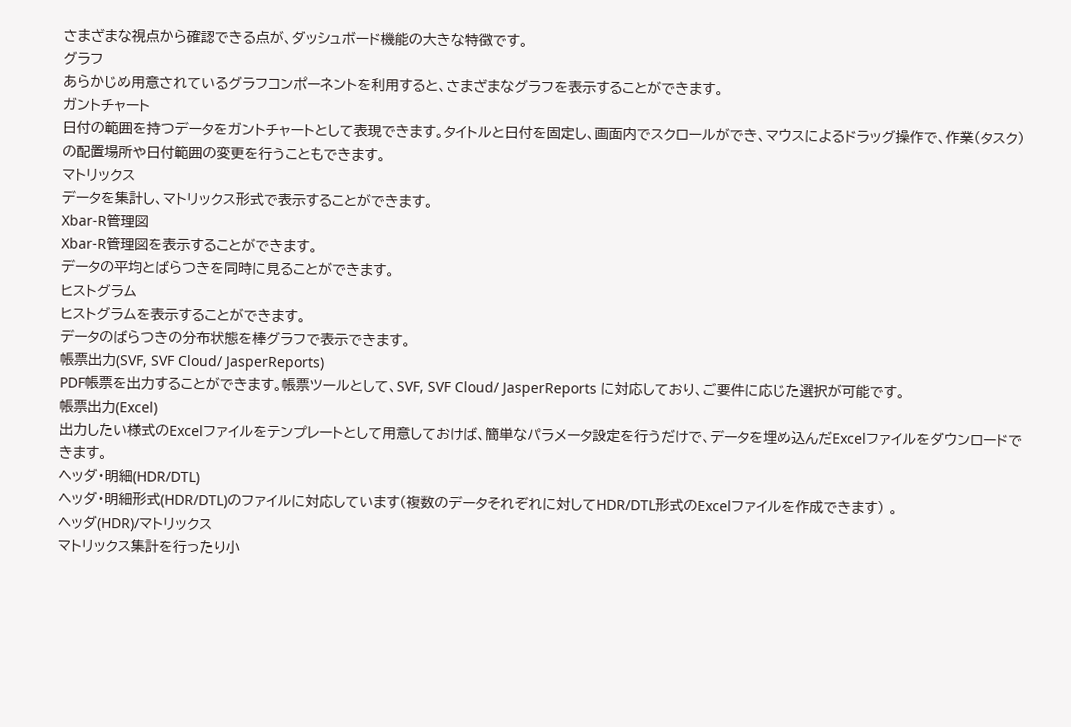さまざまな視点から確認できる点が、ダッシュボード機能の大きな特徴です。
グラフ
あらかじめ用意されているグラフコンポーネントを利用すると、さまざまなグラフを表示することができます。
ガントチャート
日付の範囲を持つデータをガントチャートとして表現できます。タイトルと日付を固定し、画面内でスクロールができ、マウスによるドラッグ操作で、作業(タスク)の配置場所や日付範囲の変更を行うこともできます。
マトリックス
データを集計し、マトリックス形式で表示することができます。
Xbar-R管理図
Xbar-R管理図を表示することができます。
データの平均とばらつきを同時に見ることができます。
ヒストグラム
ヒストグラムを表示することができます。
データのばらつきの分布状態を棒グラフで表示できます。
帳票出力(SVF, SVF Cloud/ JasperReports)
PDF帳票を出力することができます。帳票ツールとして、SVF, SVF Cloud/ JasperReports に対応しており、ご要件に応じた選択が可能です。
帳票出力(Excel)
出力したい様式のExcelファイルをテンプレートとして用意しておけば、簡単なパラメータ設定を行うだけで、データを埋め込んだExcelファイルをダウンロードできます。
ヘッダ・明細(HDR/DTL)
ヘッダ・明細形式(HDR/DTL)のファイルに対応しています(複数のデータそれぞれに対してHDR/DTL形式のExcelファイルを作成できます) 。
ヘッダ(HDR)/マトリックス
マトリックス集計を行ったり小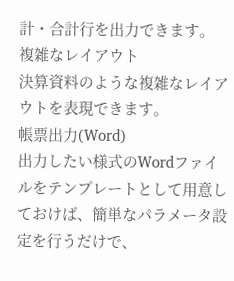計・合計行を出力できます。
複雑なレイアウト
決算資料のような複雑なレイアウトを表現できます。
帳票出力(Word)
出力したい様式のWordファイルをテンプレートとして用意しておけば、簡単なパラメータ設定を行うだけで、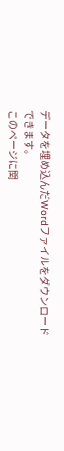データを埋め込んだWordファイルをダウンロードできます。
このページに関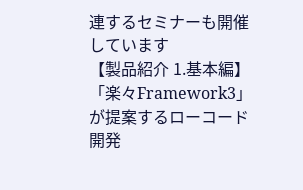連するセミナーも開催しています
【製品紹介 1.基本編】「楽々Framework3」が提案するローコード開発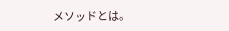メソッドとは。